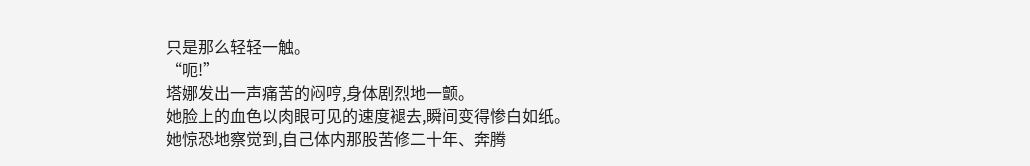只是那么轻轻一触。
“呃!”
塔娜发出一声痛苦的闷哼,身体剧烈地一颤。
她脸上的血色以肉眼可见的速度褪去,瞬间变得惨白如纸。
她惊恐地察觉到,自己体内那股苦修二十年、奔腾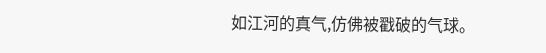如江河的真气,仿佛被戳破的气球。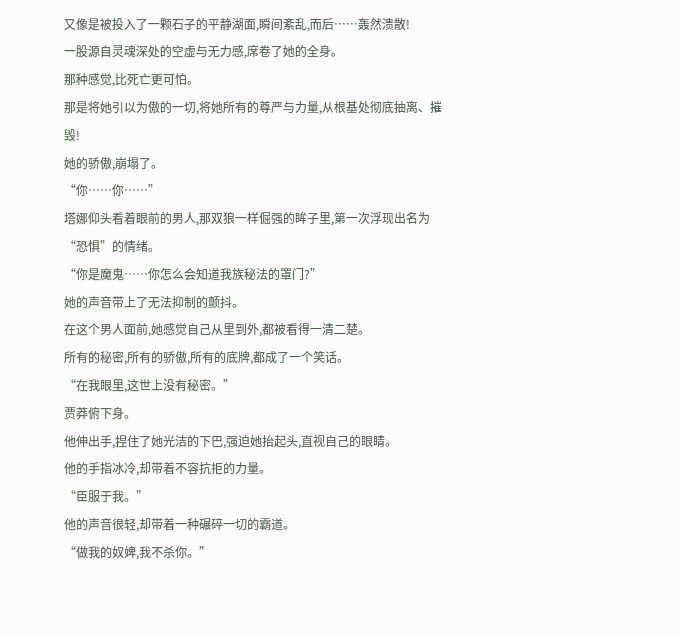又像是被投入了一颗石子的平静湖面,瞬间紊乱,而后……轰然溃散!
一股源自灵魂深处的空虚与无力感,席卷了她的全身。
那种感觉,比死亡更可怕。
那是将她引以为傲的一切,将她所有的尊严与力量,从根基处彻底抽离、摧毁!
她的骄傲,崩塌了。
“你……你……”
塔娜仰头看着眼前的男人,那双狼一样倔强的眸子里,第一次浮现出名为“恐惧”的情绪。
“你是魔鬼……你怎么会知道我族秘法的罩门?”
她的声音带上了无法抑制的颤抖。
在这个男人面前,她感觉自己从里到外,都被看得一清二楚。
所有的秘密,所有的骄傲,所有的底牌,都成了一个笑话。
“在我眼里,这世上没有秘密。”
贾莽俯下身。
他伸出手,捏住了她光洁的下巴,强迫她抬起头,直视自己的眼睛。
他的手指冰冷,却带着不容抗拒的力量。
“臣服于我。”
他的声音很轻,却带着一种碾碎一切的霸道。
“做我的奴婢,我不杀你。”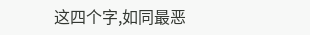这四个字,如同最恶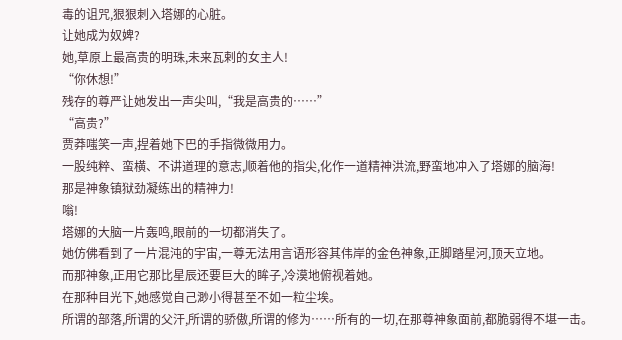毒的诅咒,狠狠刺入塔娜的心脏。
让她成为奴婢?
她,草原上最高贵的明珠,未来瓦剌的女主人!
“你休想!”
残存的尊严让她发出一声尖叫,“我是高贵的……”
“高贵?”
贾莽嗤笑一声,捏着她下巴的手指微微用力。
一股纯粹、蛮横、不讲道理的意志,顺着他的指尖,化作一道精神洪流,野蛮地冲入了塔娜的脑海!
那是神象镇狱劲凝练出的精神力!
嗡!
塔娜的大脑一片轰鸣,眼前的一切都消失了。
她仿佛看到了一片混沌的宇宙,一尊无法用言语形容其伟岸的金色神象,正脚踏星河,顶天立地。
而那神象,正用它那比星辰还要巨大的眸子,冷漠地俯视着她。
在那种目光下,她感觉自己渺小得甚至不如一粒尘埃。
所谓的部落,所谓的父汗,所谓的骄傲,所谓的修为……所有的一切,在那尊神象面前,都脆弱得不堪一击。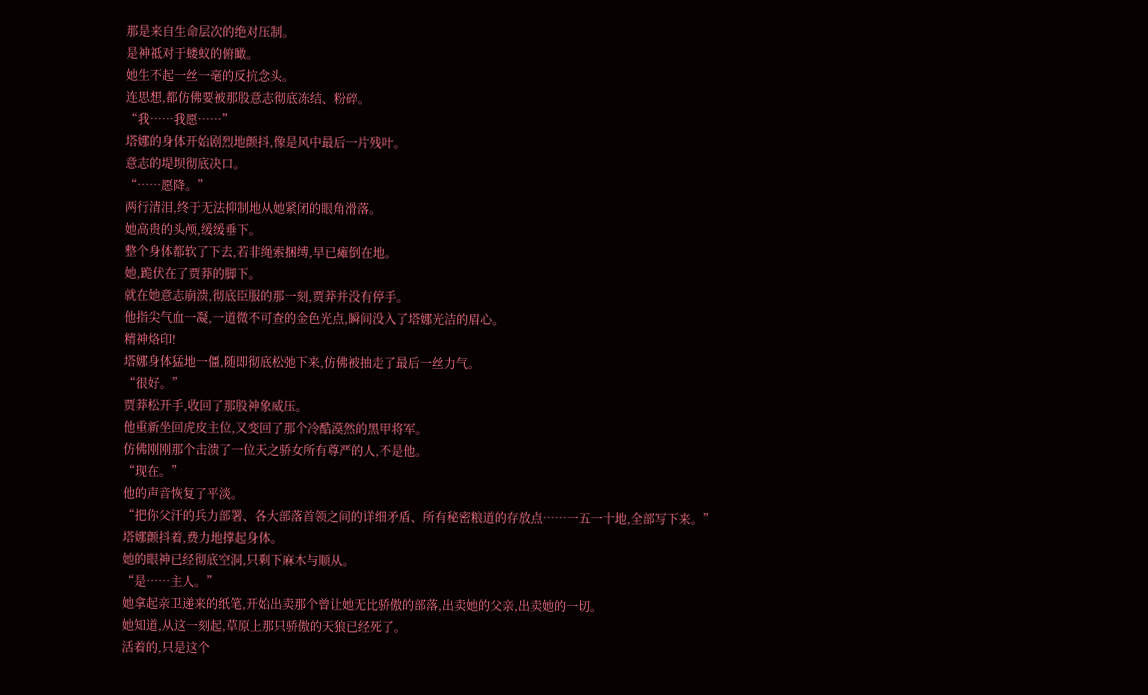那是来自生命层次的绝对压制。
是神祗对于蝼蚁的俯瞰。
她生不起一丝一毫的反抗念头。
连思想,都仿佛要被那股意志彻底冻结、粉碎。
“我……我愿……”
塔娜的身体开始剧烈地颤抖,像是风中最后一片残叶。
意志的堤坝彻底决口。
“……愿降。”
两行清泪,终于无法抑制地从她紧闭的眼角滑落。
她高贵的头颅,缓缓垂下。
整个身体都软了下去,若非绳索捆缚,早已瘫倒在地。
她,跪伏在了贾莽的脚下。
就在她意志崩溃,彻底臣服的那一刻,贾莽并没有停手。
他指尖气血一凝,一道微不可查的金色光点,瞬间没入了塔娜光洁的眉心。
精神烙印!
塔娜身体猛地一僵,随即彻底松弛下来,仿佛被抽走了最后一丝力气。
“很好。”
贾莽松开手,收回了那股神象威压。
他重新坐回虎皮主位,又变回了那个冷酷漠然的黑甲将军。
仿佛刚刚那个击溃了一位天之骄女所有尊严的人,不是他。
“现在。”
他的声音恢复了平淡。
“把你父汗的兵力部署、各大部落首领之间的详细矛盾、所有秘密粮道的存放点……一五一十地,全部写下来。”
塔娜颤抖着,费力地撑起身体。
她的眼神已经彻底空洞,只剩下麻木与顺从。
“是……主人。”
她拿起亲卫递来的纸笔,开始出卖那个曾让她无比骄傲的部落,出卖她的父亲,出卖她的一切。
她知道,从这一刻起,草原上那只骄傲的天狼已经死了。
活着的,只是这个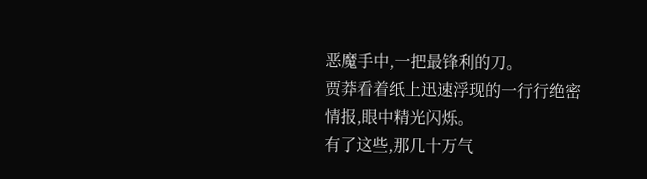恶魔手中,一把最锋利的刀。
贾莽看着纸上迅速浮现的一行行绝密情报,眼中精光闪烁。
有了这些,那几十万气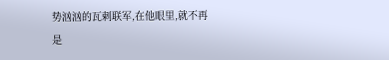势汹汹的瓦剌联军,在他眼里,就不再是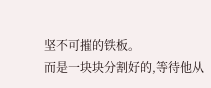坚不可摧的铁板。
而是一块块分割好的,等待他从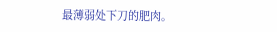最薄弱处下刀的肥肉。